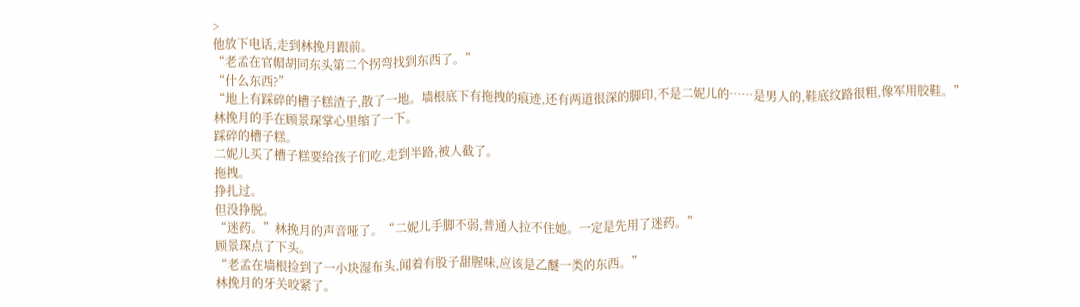>
他放下电话,走到林挽月跟前。
“老孟在官帽胡同东头第二个拐弯找到东西了。”
“什么东西?”
“地上有踩碎的槽子糕渣子,散了一地。墙根底下有拖拽的痕迹,还有两道很深的脚印,不是二妮儿的……是男人的,鞋底纹路很粗,像军用胶鞋。”
林挽月的手在顾景琛掌心里缩了一下。
踩碎的槽子糕。
二妮儿买了槽子糕要给孩子们吃,走到半路,被人截了。
拖拽。
挣扎过。
但没挣脱。
“迷药。”林挽月的声音哑了。“二妮儿手脚不弱,普通人拉不住她。一定是先用了迷药。”
顾景琛点了下头。
“老孟在墙根捡到了一小块湿布头,闻着有股子甜腥味,应该是乙醚一类的东西。”
林挽月的牙关咬紧了。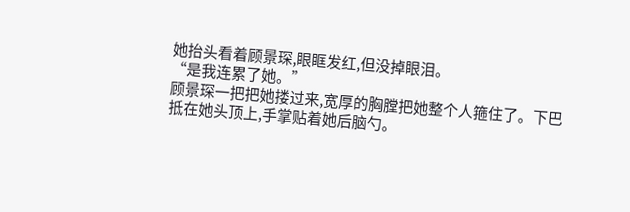她抬头看着顾景琛,眼眶发红,但没掉眼泪。
“是我连累了她。”
顾景琛一把把她搂过来,宽厚的胸膛把她整个人箍住了。下巴抵在她头顶上,手掌贴着她后脑勺。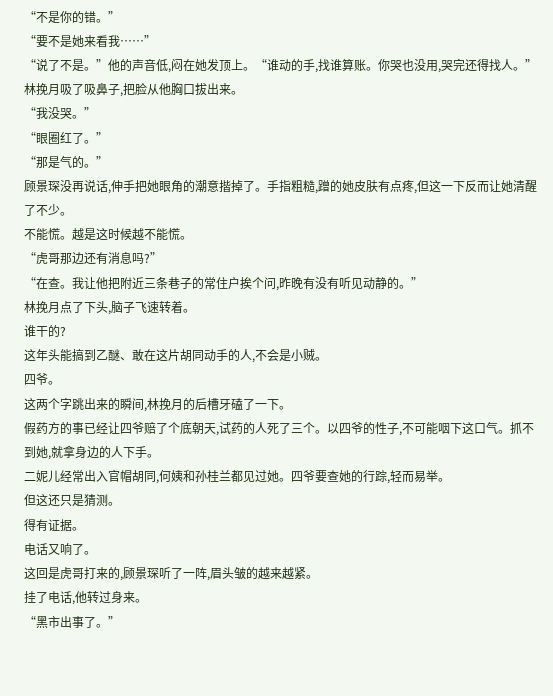“不是你的错。”
“要不是她来看我……”
“说了不是。”他的声音低,闷在她发顶上。“谁动的手,找谁算账。你哭也没用,哭完还得找人。”
林挽月吸了吸鼻子,把脸从他胸口拔出来。
“我没哭。”
“眼圈红了。”
“那是气的。”
顾景琛没再说话,伸手把她眼角的潮意揩掉了。手指粗糙,蹭的她皮肤有点疼,但这一下反而让她清醒了不少。
不能慌。越是这时候越不能慌。
“虎哥那边还有消息吗?”
“在查。我让他把附近三条巷子的常住户挨个问,昨晚有没有听见动静的。”
林挽月点了下头,脑子飞速转着。
谁干的?
这年头能搞到乙醚、敢在这片胡同动手的人,不会是小贼。
四爷。
这两个字跳出来的瞬间,林挽月的后槽牙磕了一下。
假药方的事已经让四爷赔了个底朝天,试药的人死了三个。以四爷的性子,不可能咽下这口气。抓不到她,就拿身边的人下手。
二妮儿经常出入官帽胡同,何姨和孙桂兰都见过她。四爷要查她的行踪,轻而易举。
但这还只是猜测。
得有证据。
电话又响了。
这回是虎哥打来的,顾景琛听了一阵,眉头皱的越来越紧。
挂了电话,他转过身来。
“黑市出事了。”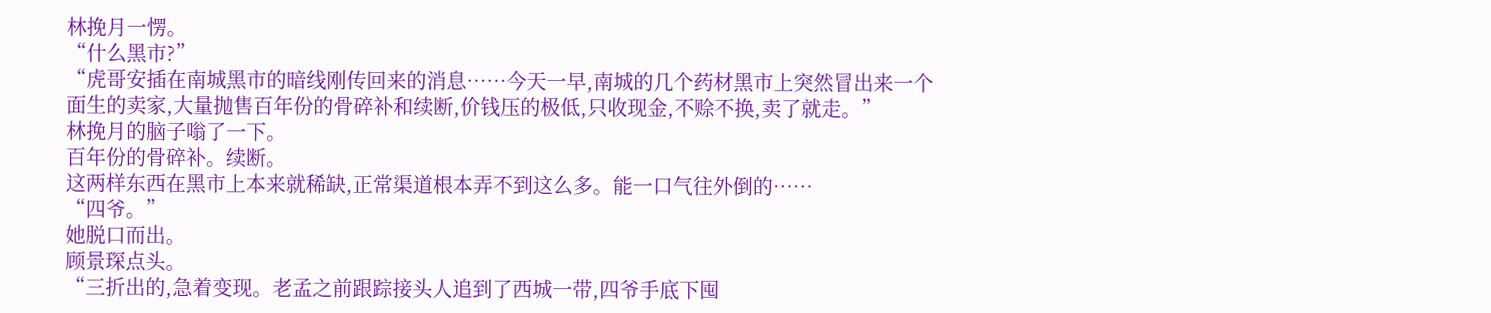林挽月一愣。
“什么黑市?”
“虎哥安插在南城黑市的暗线刚传回来的消息……今天一早,南城的几个药材黑市上突然冒出来一个面生的卖家,大量抛售百年份的骨碎补和续断,价钱压的极低,只收现金,不赊不换,卖了就走。”
林挽月的脑子嗡了一下。
百年份的骨碎补。续断。
这两样东西在黑市上本来就稀缺,正常渠道根本弄不到这么多。能一口气往外倒的……
“四爷。”
她脱口而出。
顾景琛点头。
“三折出的,急着变现。老孟之前跟踪接头人追到了西城一带,四爷手底下囤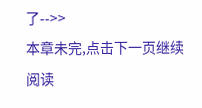了-->>
本章未完,点击下一页继续阅读